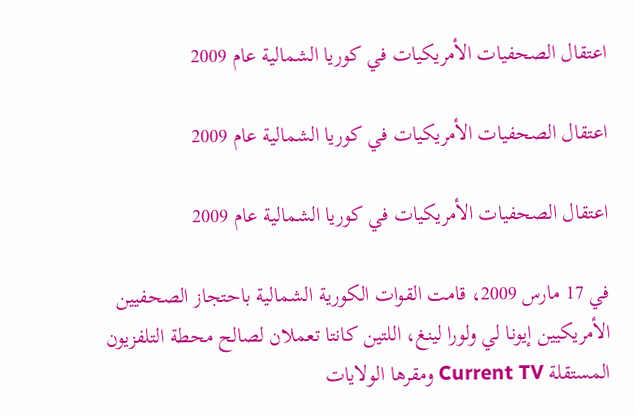اعتقال الصحفيات الأمريكيات في كوريا الشمالية عام 2009

اعتقال الصحفيات الأمريكيات في كوريا الشمالية عام 2009

اعتقال الصحفيات الأمريكيات في كوريا الشمالية عام 2009

في 17 مارس 2009، قامت القوات الكورية الشمالية باحتجاز الصحفيين الأمريكيين إيونا لي ولورا لينغ، اللتين كانتا تعملان لصالح محطة التلفزيون المستقلة Current TV ومقرها الولايات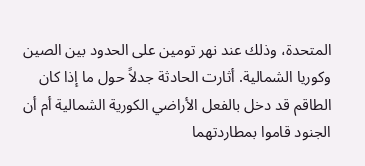المتحدة، وذلك عند نهر تومين على الحدود بين الصين وكوريا الشمالية. أثارت الحادثة جدلاً حول ما إذا كان الطاقم قد دخل بالفعل الأراضي الكورية الشمالية أم أن الجنود قاموا بمطاردتهما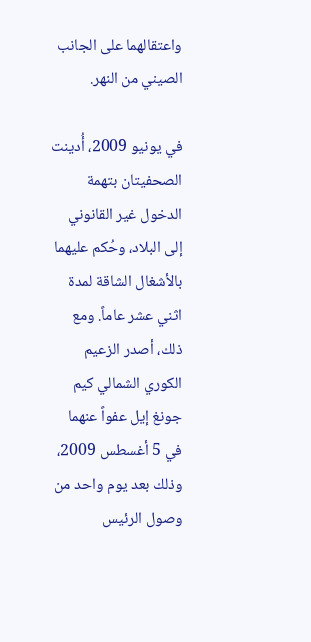واعتقالهما على الجانب الصيني من النهر.

في يونيو 2009، أُدينت الصحفيتان بتهمة الدخول غير القانوني إلى البلاد، وحُكم عليهما بالأشغال الشاقة لمدة اثني عشر عاماً. ومع ذلك، أصدر الزعيم الكوري الشمالي كيم جونغ إيل عفواً عنهما في 5 أغسطس 2009، وذلك بعد يوم واحد من وصول الرئيس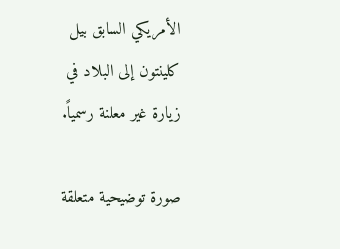الأمريكي السابق بيل كلينتون إلى البلاد في زيارة غير معلنة رسمياً.

صورة توضيحية متعلقة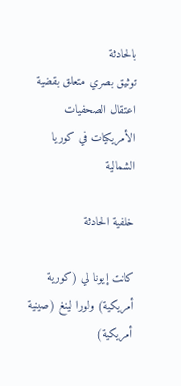بالحادثة
توثيق بصري متعلق بقضية اعتقال الصحفيات الأمريكيات في كوريا الشمالية

خلفية الحادثة

كانت إيونا لي (كورية أمريكية) ولورا لينغ (صينية أمريكية)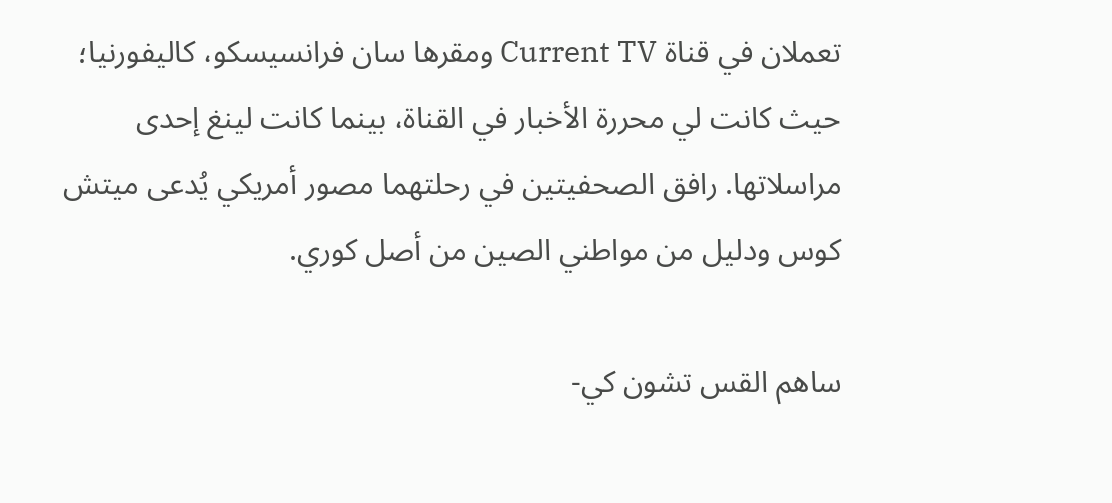تعملان في قناة Current TV ومقرها سان فرانسيسكو، كاليفورنيا؛ حيث كانت لي محررة الأخبار في القناة، بينما كانت لينغ إحدى مراسلاتها. رافق الصحفيتين في رحلتهما مصور أمريكي يُدعى ميتش كوس ودليل من مواطني الصين من أصل كوري.

ساهم القس تشون كي-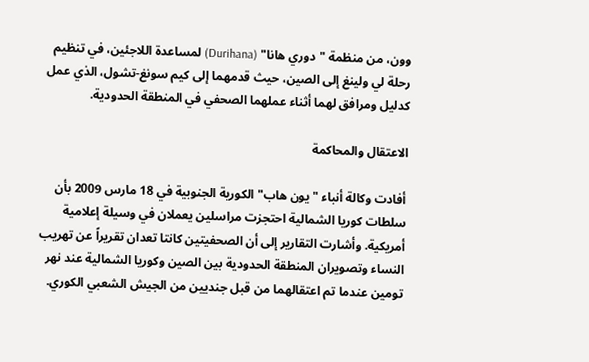وون، من منظمة "دوري هانا" (Durihana) لمساعدة اللاجئين، في تنظيم رحلة لي ولينغ إلى الصين، حيث قدمهما إلى كيم سونغ-تشول، الذي عمل كدليل ومرافق لهما أثناء عملهما الصحفي في المنطقة الحدودية.

الاعتقال والمحاكمة

أفادت وكالة أنباء "يون هاب" الكورية الجنوبية في 18 مارس 2009 بأن سلطات كوريا الشمالية احتجزت مراسلين يعملان في وسيلة إعلامية أمريكية. وأشارت التقارير إلى أن الصحفيتين كانتا تعدان تقريراً عن تهريب النساء وتصويران المنطقة الحدودية بين الصين وكوريا الشمالية عند نهر تومين عندما تم اعتقالهما من قبل جنديين من الجيش الشعبي الكوري.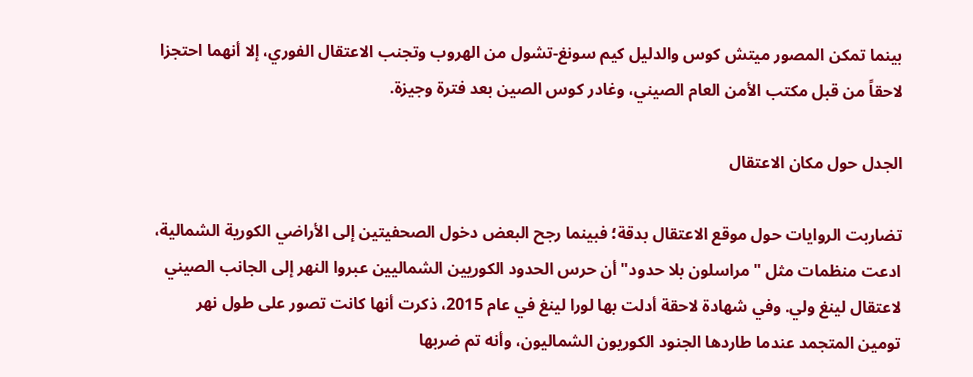بينما تمكن المصور ميتش كوس والدليل كيم سونغ-تشول من الهروب وتجنب الاعتقال الفوري، إلا أنهما احتجزا لاحقاً من قبل مكتب الأمن العام الصيني، وغادر كوس الصين بعد فترة وجيزة.

الجدل حول مكان الاعتقال

تضاربت الروايات حول موقع الاعتقال بدقة؛ فبينما رجح البعض دخول الصحفيتين إلى الأراضي الكورية الشمالية، ادعت منظمات مثل "مراسلون بلا حدود" أن حرس الحدود الكوريين الشماليين عبروا النهر إلى الجانب الصيني لاعتقال لينغ ولي. وفي شهادة لاحقة أدلت بها لورا لينغ في عام 2015، ذكرت أنها كانت تصور على طول نهر تومين المتجمد عندما طاردها الجنود الكوريون الشماليون، وأنه تم ضربها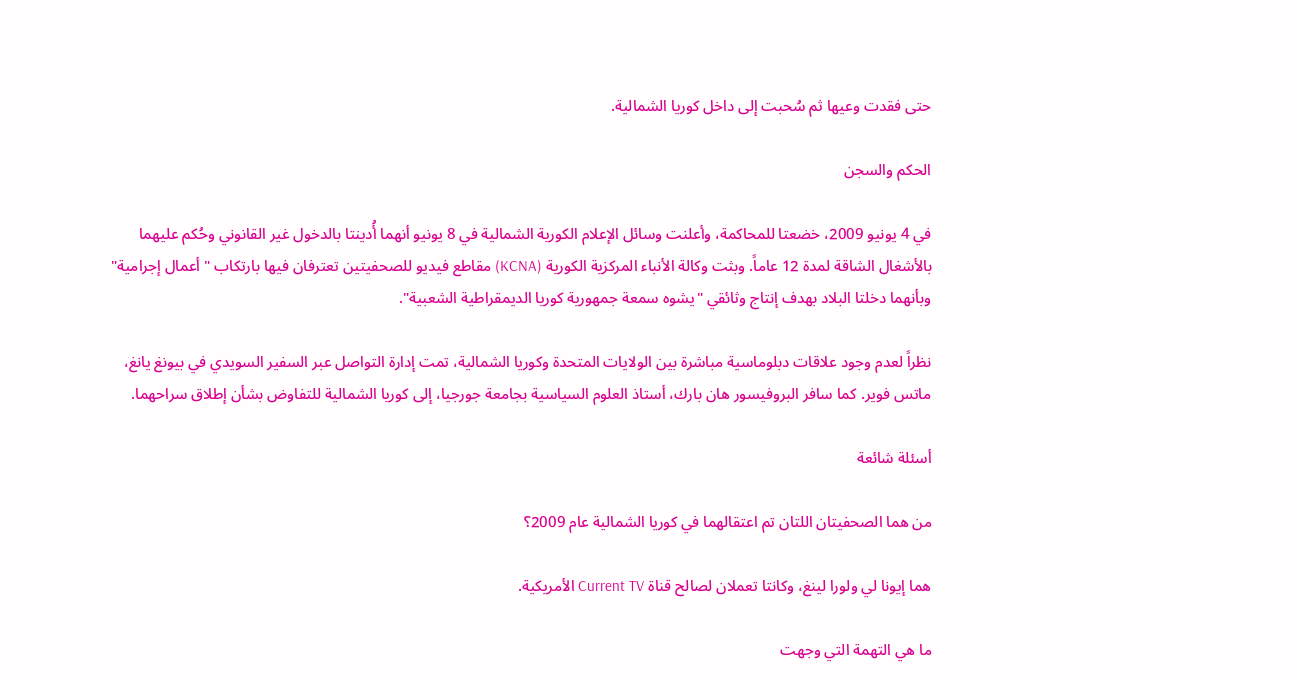حتى فقدت وعيها ثم سُحبت إلى داخل كوريا الشمالية.

الحكم والسجن

في 4 يونيو 2009، خضعتا للمحاكمة، وأعلنت وسائل الإعلام الكورية الشمالية في 8 يونيو أنهما أُدينتا بالدخول غير القانوني وحُكم عليهما بالأشغال الشاقة لمدة 12 عاماً. وبثت وكالة الأنباء المركزية الكورية (KCNA) مقاطع فيديو للصحفيتين تعترفان فيها بارتكاب "أعمال إجرامية" وبأنهما دخلتا البلاد بهدف إنتاج وثائقي "يشوه سمعة جمهورية كوريا الديمقراطية الشعبية".

نظراً لعدم وجود علاقات دبلوماسية مباشرة بين الولايات المتحدة وكوريا الشمالية، تمت إدارة التواصل عبر السفير السويدي في بيونغ يانغ، ماتس فوير. كما سافر البروفيسور هان بارك، أستاذ العلوم السياسية بجامعة جورجيا، إلى كوريا الشمالية للتفاوض بشأن إطلاق سراحهما.

أسئلة شائعة

من هما الصحفيتان اللتان تم اعتقالهما في كوريا الشمالية عام 2009؟

هما إيونا لي ولورا لينغ، وكانتا تعملان لصالح قناة Current TV الأمريكية.

ما هي التهمة التي وجهت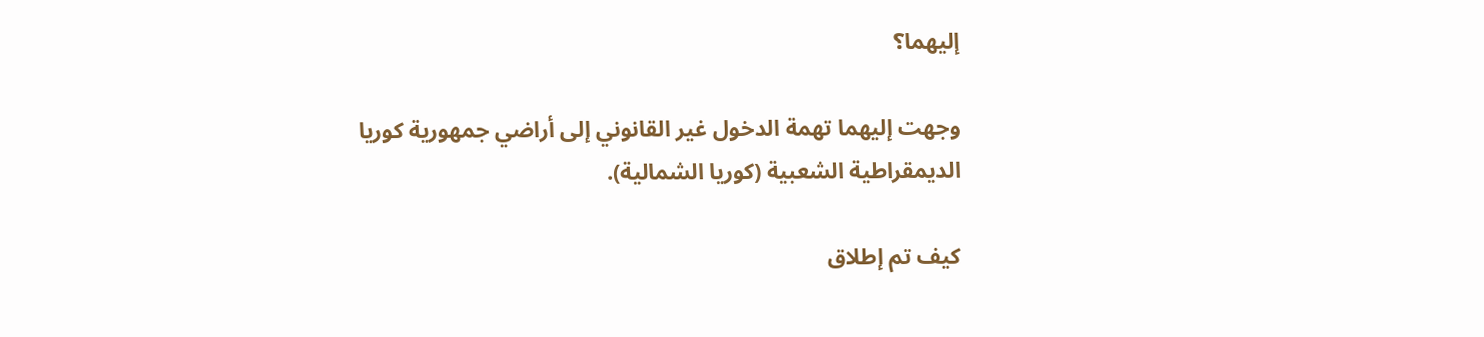إليهما؟

وجهت إليهما تهمة الدخول غير القانوني إلى أراضي جمهورية كوريا الديمقراطية الشعبية (كوريا الشمالية).

كيف تم إطلاق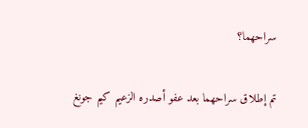سراحهما؟

تم إطلاق سراحهما بعد عفو أصدره الزعيم كيم جونغ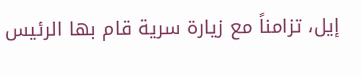إيل، تزامناً مع زيارة سرية قام بها الرئيس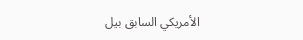الأمريكي السابق بيل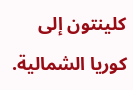كلينتون إلى كوريا الشمالية.